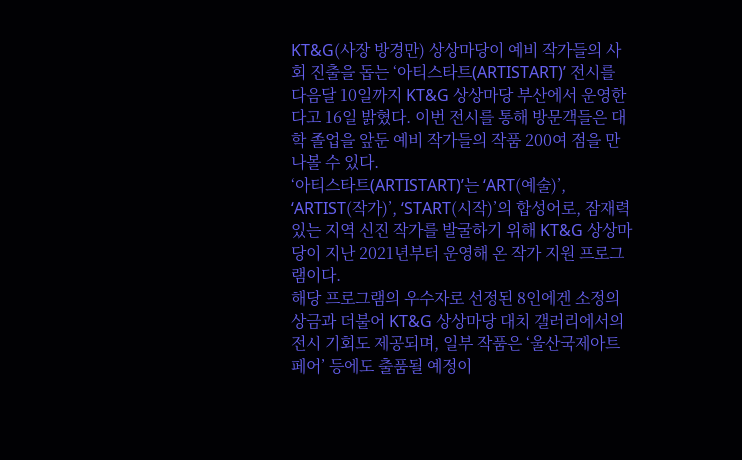KT&G(사장 방경만) 상상마당이 예비 작가들의 사회 진출을 돕는 ‘아티스타트(ARTISTART)’ 전시를 다음달 10일까지 KT&G 상상마당 부산에서 운영한다고 16일 밝혔다. 이번 전시를 통해 방문객들은 대학 졸업을 앞둔 예비 작가들의 작품 200여 점을 만나볼 수 있다.
‘아티스타트(ARTISTART)’는 ‘ART(예술)’, ‘ARTIST(작가)’, ‘START(시작)’의 합성어로, 잠재력 있는 지역 신진 작가를 발굴하기 위해 KT&G 상상마당이 지난 2021년부터 운영해 온 작가 지원 프로그램이다.
해당 프로그램의 우수자로 선정된 8인에겐 소정의 상금과 더불어 KT&G 상상마당 대치 갤러리에서의 전시 기회도 제공되며, 일부 작품은 ‘울산국제아트페어’ 등에도 출품될 예정이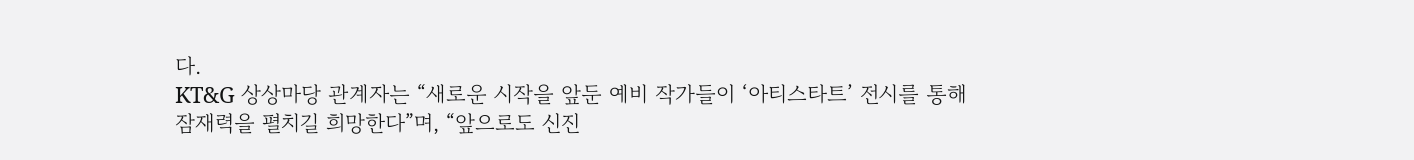다.
KT&G 상상마당 관계자는 “새로운 시작을 앞둔 예비 작가들이 ‘아티스타트’ 전시를 통해 잠재력을 펼치길 희망한다”며, “앞으로도 신진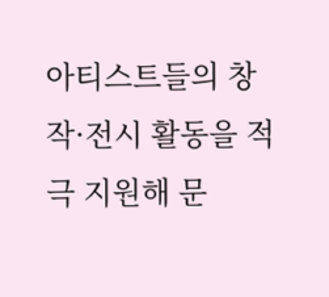아티스트들의 창작·전시 활동을 적극 지원해 문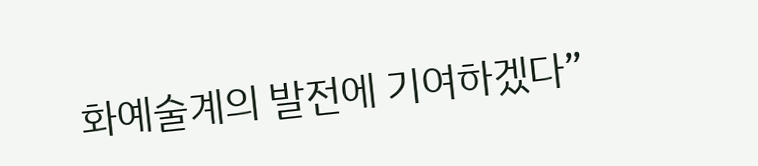화예술계의 발전에 기여하겠다”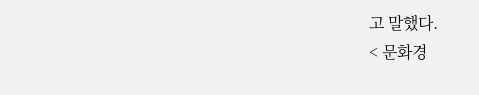고 말했다.
< 문화경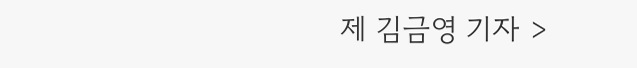제 김금영 기자 >